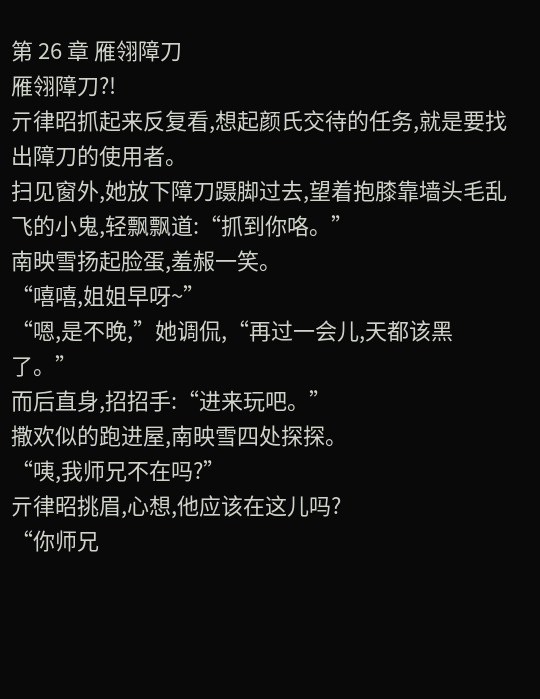第 26 章 雁翎障刀
雁翎障刀?!
亓律昭抓起来反复看,想起颜氏交待的任务,就是要找出障刀的使用者。
扫见窗外,她放下障刀蹑脚过去,望着抱膝靠墙头毛乱飞的小鬼,轻飘飘道:“抓到你咯。”
南映雪扬起脸蛋,羞赧一笑。
“嘻嘻,姐姐早呀~”
“嗯,是不晚,”她调侃,“再过一会儿,天都该黑了。”
而后直身,招招手:“进来玩吧。”
撒欢似的跑进屋,南映雪四处探探。
“咦,我师兄不在吗?”
亓律昭挑眉,心想,他应该在这儿吗?
“你师兄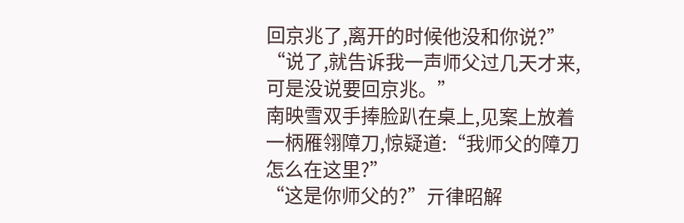回京兆了,离开的时候他没和你说?”
“说了,就告诉我一声师父过几天才来,可是没说要回京兆。”
南映雪双手捧脸趴在桌上,见案上放着一柄雁翎障刀,惊疑道:“我师父的障刀怎么在这里?”
“这是你师父的?”亓律昭解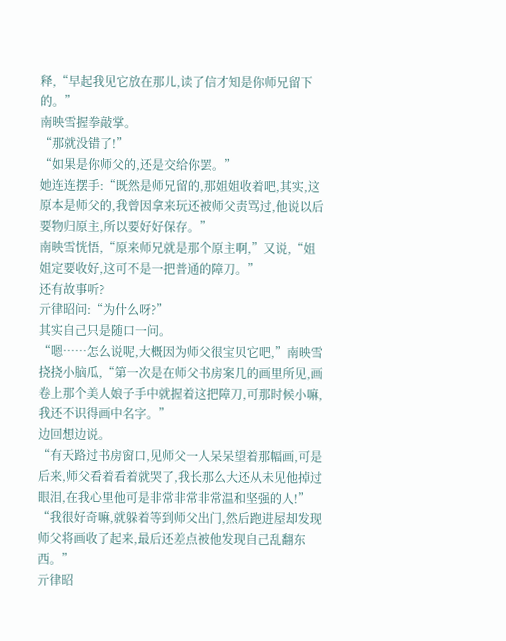释,“早起我见它放在那儿,读了信才知是你师兄留下的。”
南映雪握拳敲掌。
“那就没错了!”
“如果是你师父的,还是交给你罢。”
她连连摆手:“既然是师兄留的,那姐姐收着吧,其实,这原本是师父的,我曾因拿来玩还被师父责骂过,他说以后要物归原主,所以要好好保存。”
南映雪恍悟,“原来师兄就是那个原主啊,”又说,“姐姐定要收好,这可不是一把普通的障刀。”
还有故事听?
亓律昭问:“为什么呀?”
其实自己只是随口一问。
“嗯……怎么说呢,大概因为师父很宝贝它吧,”南映雪挠挠小脑瓜,“第一次是在师父书房案几的画里所见,画卷上那个美人娘子手中就握着这把障刀,可那时候小嘛,我还不识得画中名字。”
边回想边说。
“有天路过书房窗口,见师父一人呆呆望着那幅画,可是后来,师父看着看着就哭了,我长那么大还从未见他掉过眼泪,在我心里他可是非常非常非常温和坚强的人!”
“我很好奇嘛,就躲着等到师父出门,然后跑进屋却发现师父将画收了起来,最后还差点被他发现自己乱翻东西。”
亓律昭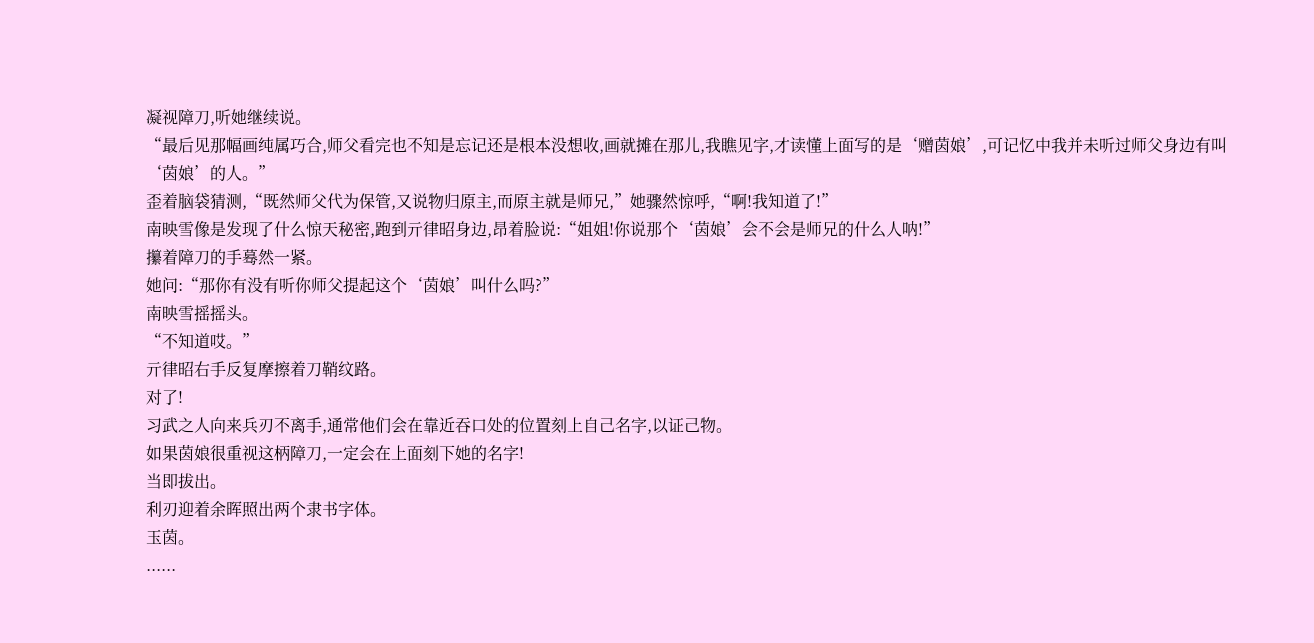凝视障刀,听她继续说。
“最后见那幅画纯属巧合,师父看完也不知是忘记还是根本没想收,画就摊在那儿,我瞧见字,才读懂上面写的是‘赠茵娘’,可记忆中我并未听过师父身边有叫‘茵娘’的人。”
歪着脑袋猜测,“既然师父代为保管,又说物归原主,而原主就是师兄,”她骤然惊呼,“啊!我知道了!”
南映雪像是发现了什么惊天秘密,跑到亓律昭身边,昂着脸说:“姐姐!你说那个‘茵娘’会不会是师兄的什么人呐!”
攥着障刀的手蓦然一紧。
她问:“那你有没有听你师父提起这个‘茵娘’叫什么吗?”
南映雪摇摇头。
“不知道哎。”
亓律昭右手反复摩擦着刀鞘纹路。
对了!
习武之人向来兵刃不离手,通常他们会在靠近吞口处的位置刻上自己名字,以证己物。
如果茵娘很重视这柄障刀,一定会在上面刻下她的名字!
当即拔出。
利刃迎着余晖照出两个隶书字体。
玉茵。
......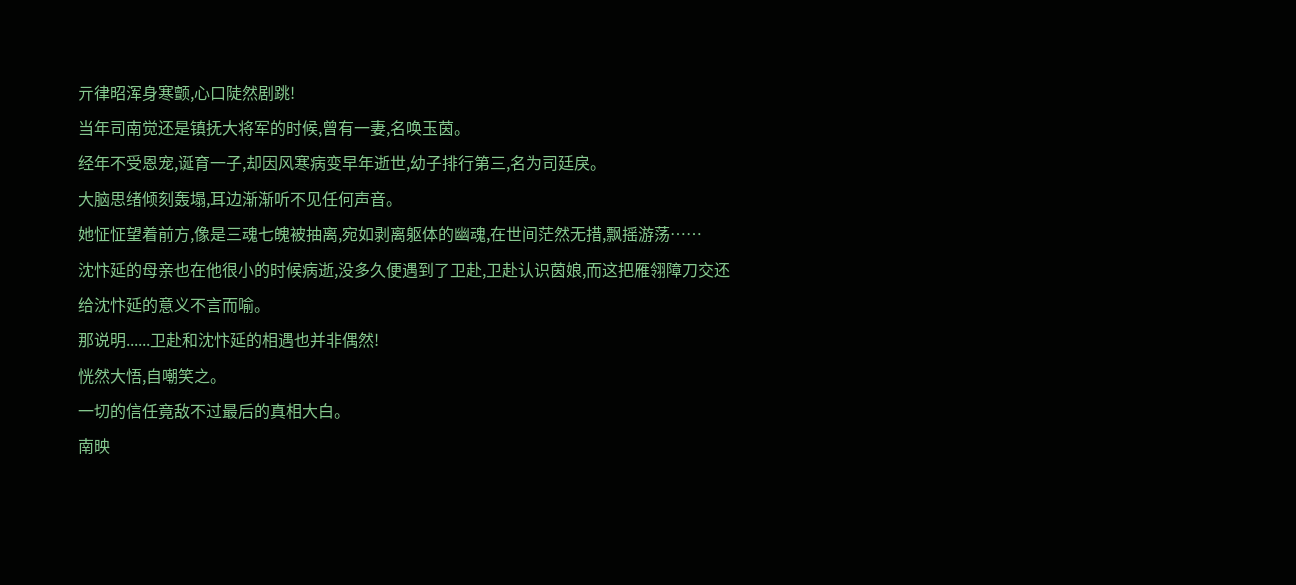亓律昭浑身寒颤,心口陡然剧跳!
当年司南觉还是镇抚大将军的时候,曾有一妻,名唤玉茵。
经年不受恩宠,诞育一子,却因风寒病变早年逝世,幼子排行第三,名为司廷戾。
大脑思绪倾刻轰塌,耳边渐渐听不见任何声音。
她怔怔望着前方,像是三魂七魄被抽离,宛如剥离躯体的幽魂,在世间茫然无措,飘摇游荡……
沈忭延的母亲也在他很小的时候病逝,没多久便遇到了卫赴,卫赴认识茵娘,而这把雁翎障刀交还给沈忭延的意义不言而喻。
那说明......卫赴和沈忭延的相遇也并非偶然!
恍然大悟,自嘲笑之。
一切的信任竟敌不过最后的真相大白。
南映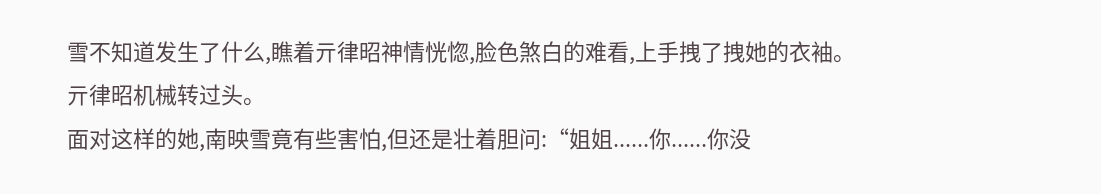雪不知道发生了什么,瞧着亓律昭神情恍惚,脸色煞白的难看,上手拽了拽她的衣袖。
亓律昭机械转过头。
面对这样的她,南映雪竟有些害怕,但还是壮着胆问:“姐姐......你......你没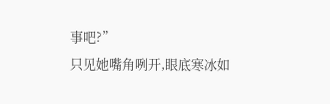事吧?”
只见她嘴角咧开,眼底寒冰如